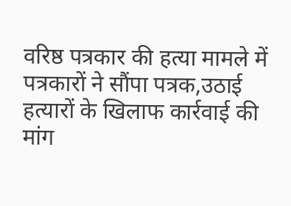वरिष्ठ पत्रकार की हत्या मामले में पत्रकारों ने सौंपा पत्रक,उठाई हत्यारों के खिलाफ कार्रवाई की मांग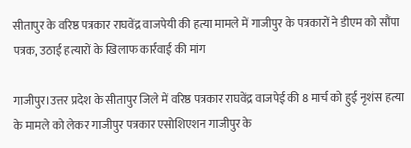सीतापुर के वरिष्ठ पत्रकार राघवेंद्र वाजपेयी की हत्या मामले में गाजीपुर के पत्रकारों ने डीएम को सौंपा पत्रक, उठाई हत्यारों के खिलाफ कार्रवाई की मांग

गाजीपुर।उत्तर प्रदेश के सीतापुर जिले में वरिष्ठ पत्रकार राघवेंद्र वाजपेई की 8 मार्च को हुई नृशंस हत्या के मामले को लेकर गाजीपुर पत्रकार एसोशिएशन गाजीपुर के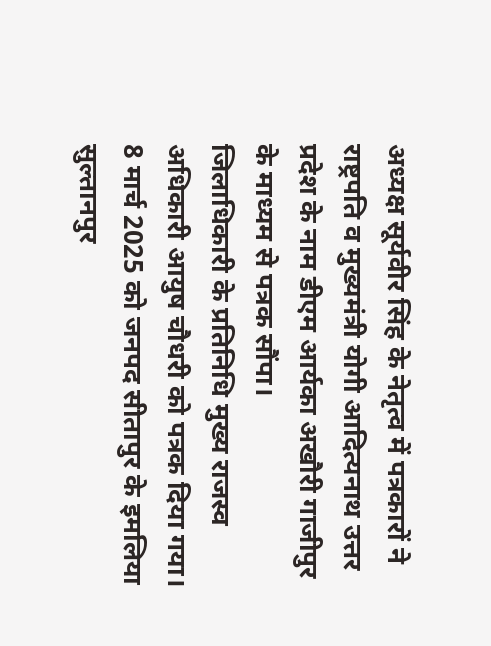अध्यक्ष सूर्यवीर सिंह के नेतृत्व में पत्रकारों ने राष्ट्रपति व मुख्यमंत्री योगी आदित्यनाथ उत्तर प्रदेश के नाम डीएम आर्यका अखौरी गाजीपुर के माध्यम से पत्रक सौंपा।
जिलाधिकारी के प्रतिनिधि मुख्य राजस्व अधिकारी आयुष चौधरी को पत्रक दिया गया। 8 मार्च 2025 को जनपद सीतापुर के इमलिया सुल्तानपुर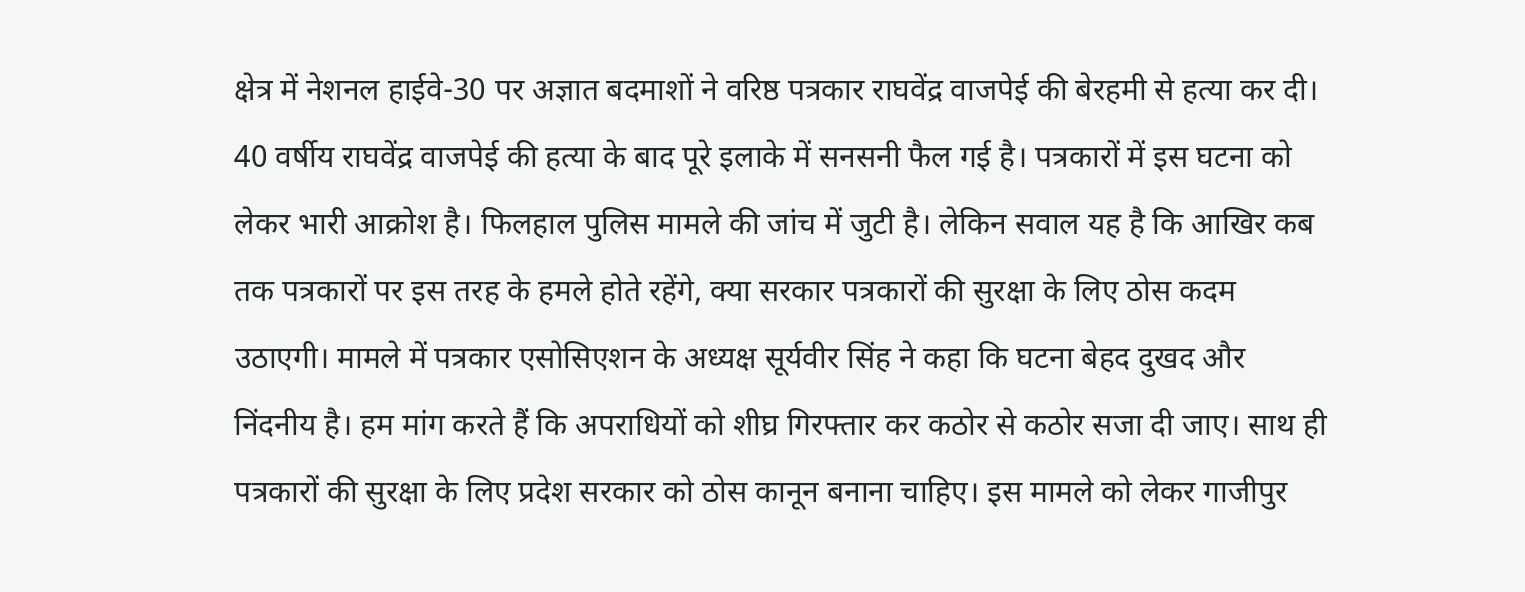क्षेत्र में नेशनल हाईवे-30 पर अज्ञात बदमाशों ने वरिष्ठ पत्रकार राघवेंद्र वाजपेई की बेरहमी से हत्या कर दी। 40 वर्षीय राघवेंद्र वाजपेई की हत्या के बाद पूरे इलाके में सनसनी फैल गई है। पत्रकारों में इस घटना को लेकर भारी आक्रोश है। फिलहाल पुलिस मामले की जांच में जुटी है। लेकिन सवाल यह है कि आखिर कब तक पत्रकारों पर इस तरह के हमले होते रहेंगे, क्या सरकार पत्रकारों की सुरक्षा के लिए ठोस कदम उठाएगी। मामले में पत्रकार एसोसिएशन के अध्यक्ष सूर्यवीर सिंह ने कहा कि घटना बेहद दुखद और निंदनीय है। हम मांग करते हैं कि अपराधियों को शीघ्र गिरफ्तार कर कठोर से कठोर सजा दी जाए। साथ ही पत्रकारों की सुरक्षा के लिए प्रदेश सरकार को ठोस कानून बनाना चाहिए। इस मामले को लेकर गाजीपुर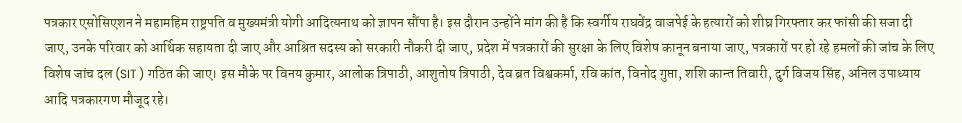पत्रकार एसोसिएशन ने महामहिम राष्ट्रपति व मुख्यमंत्री योगी आदित्यनाथ को ज्ञापन सौंपा है। इस दौरान उन्होंने मांग की है कि स्वर्गीय राघवेंद्र वाजपेई के हत्यारों को शीघ्र गिरफ्तार कर फांसी की सजा दी जाए, उनके परिवार को आर्थिक सहायता दी जाए और आश्रित सदस्य को सरकारी नौकरी दी जाए, प्रदेश में पत्रकारों की सुरक्षा के लिए विशेष कानून बनाया जाए, पत्रकारों पर हो रहे हमलों की जांच के लिए विशेष जांच दल (SIT ) गठित की जाए। इस मौके पर विनय कुमार, आलोक त्रिपाठी, आशुतोष त्रिपाठी, देव ब्रत विश्वकर्मा, रवि कांत, विनोद गुप्ता, शशि कान्त तिवारी, दुर्ग विजय सिंह, अनिल उपाध्याय आदि पत्रकारगण मौजूद रहे।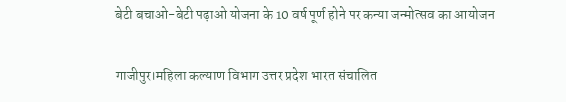बेटी बचाओ-बेटी पढ़ाओ योजना के 10 वर्ष पूर्ण होने पर कन्या जन्मोत्सव का आयोजन

गाजीपुर।महिला कल्याण विभाग उत्तर प्रदेश भारत संचालित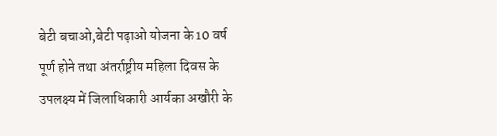बेटी बचाओ,बेटी पढ़ाओ योजना के 10 वर्ष पूर्ण होने तथा अंतर्राष्ट्रीय महिला दिवस के उपलक्ष्य में जिलाधिकारी आर्यका अखौरी के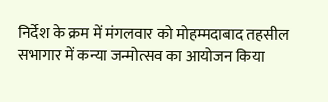निर्देश के क्रम में मंगलवार को मोहम्मदाबाद तहसील सभागार में कन्या जन्मोत्सव का आयोजन किया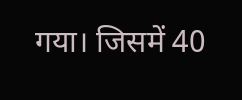गया। जिसमें 40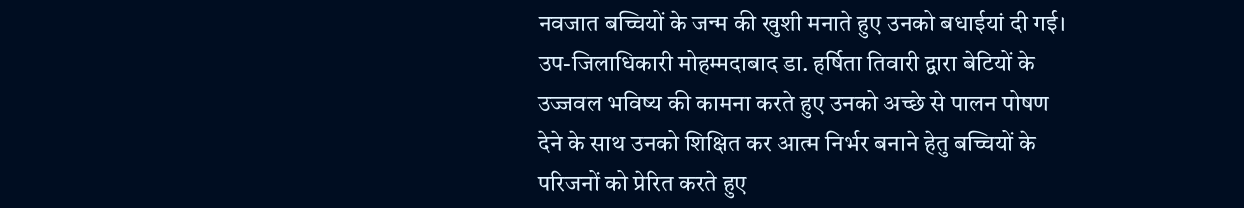नवजात बच्चियों के जन्म की खुशी मनाते हुए उनको बधाईयां दी गई।  उप-जिलाधिकारी मोहम्मदाबाद डा. हर्षिता तिवारी द्वारा बेटियों के उज्जवल भविष्य की कामना करते हुए उनको अच्छे से पालन पोषण देने के साथ उनको शिक्षित कर आत्म निर्भर बनाने हेतु बच्चियों के परिजनों को प्रेरित करते हुए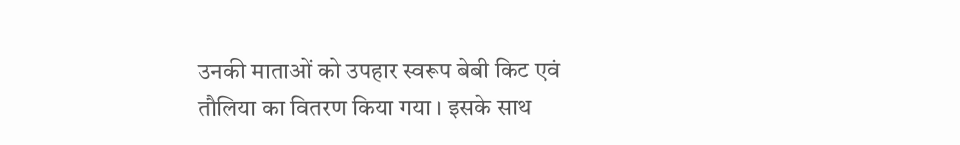उनकी माताओं को उपहार स्वरूप बेबी किट एवं तौलिया का वितरण किया गया । इसके साथ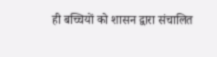ही बच्चियों को शासन द्वारा संचालित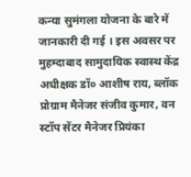कन्या सुमंगला योजना के बारे में जानकारी दी गई । इस अवसर पर मुहम्दाबाद सामुदायिक स्वास्थ केंद्र अधीक्षक डॉ० आशीष राय, ब्लॉक प्रोग्राम मैनेजर संजीव कुमार, वन स्टॉप सेंटर मैनेजर प्रियंका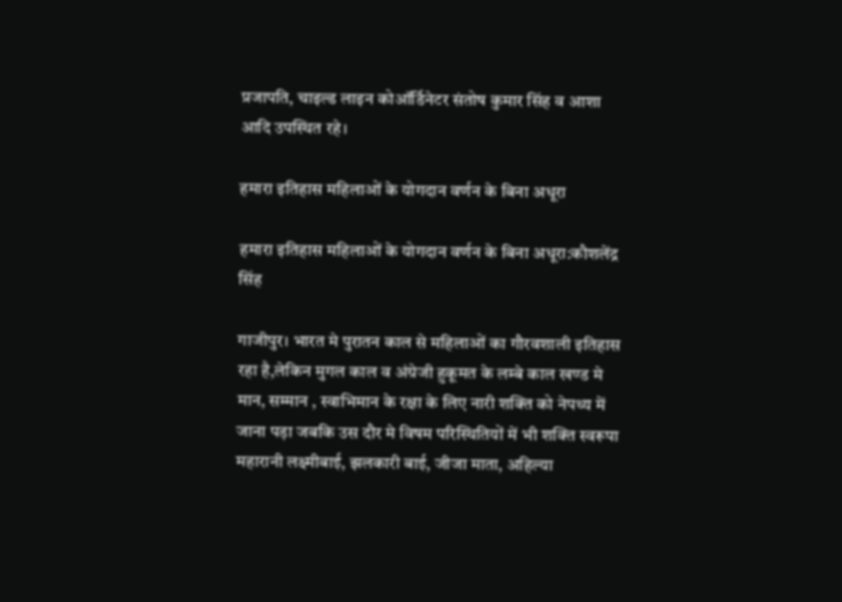प्रजापति, चाइल्ड लाइन कोऑर्डिनेटर संतोष कुमार सिंह व आशा आदि उपस्थित रहे।

हमारा इतिहास महिलाओं के योगदान वर्णन के बिना अधूरा

हमारा इतिहास महिलाओं के योगदान वर्णन के बिना अधूरा:कौशलेंद्र सिंह

गाजीपुर। भारत मे पुरातन काल से महिलाओं का गौरवशाली इतिहास रहा है,लेकिन मुगल काल व अंग्रेजी हुकूमत के लम्बे काल खण्ड मे मान, सम्मान , स्वाभिमान के रक्षा के लिए नारी शक्ति को नेपथ्य में जाना पड़ा जबकि उस दौर मे विषम परिस्थितियों में भी शक्ति स्वरूपा महारानी लक्ष्मीबाई, झलकारी बाई, जीजा माता, अहिल्या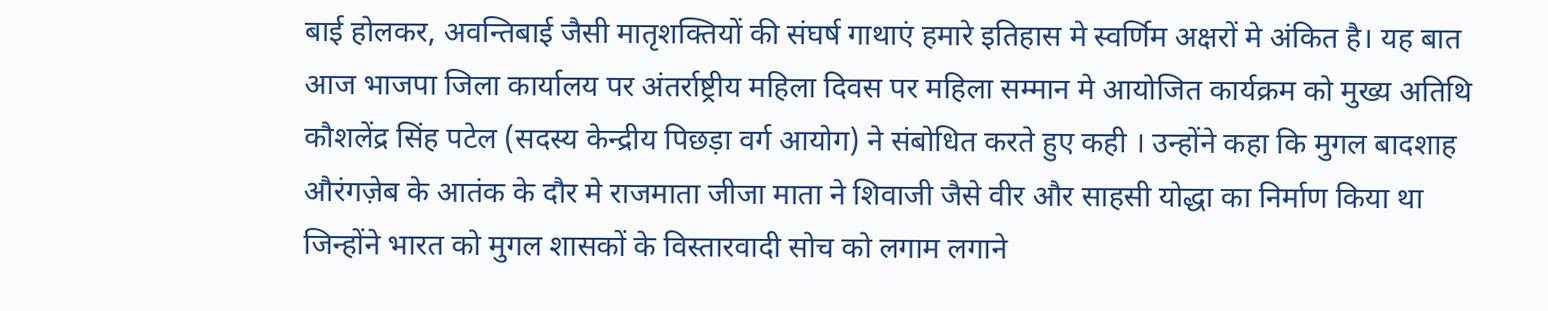बाई होलकर, अवन्तिबाई जैसी मातृशक्तियों की संघर्ष गाथाएं हमारे इतिहास मे स्वर्णिम अक्षरों मे अंकित है। यह बात आज भाजपा जिला कार्यालय पर अंतर्राष्ट्रीय महिला दिवस पर महिला सम्मान मे आयोजित कार्यक्रम को मुख्य अतिथि कौशलेंद्र सिंह पटेल (सदस्य केन्द्रीय पिछड़ा वर्ग आयोग) ने संबोधित करते हुए कही । उन्होंने कहा कि मुगल बादशाह औरंगज़ेब के आतंक के दौर मे राजमाता जीजा माता ने शिवाजी जैसे वीर और साहसी योद्धा का निर्माण किया था जिन्होंने भारत को मुगल शासकों के विस्तारवादी सोच को लगाम लगाने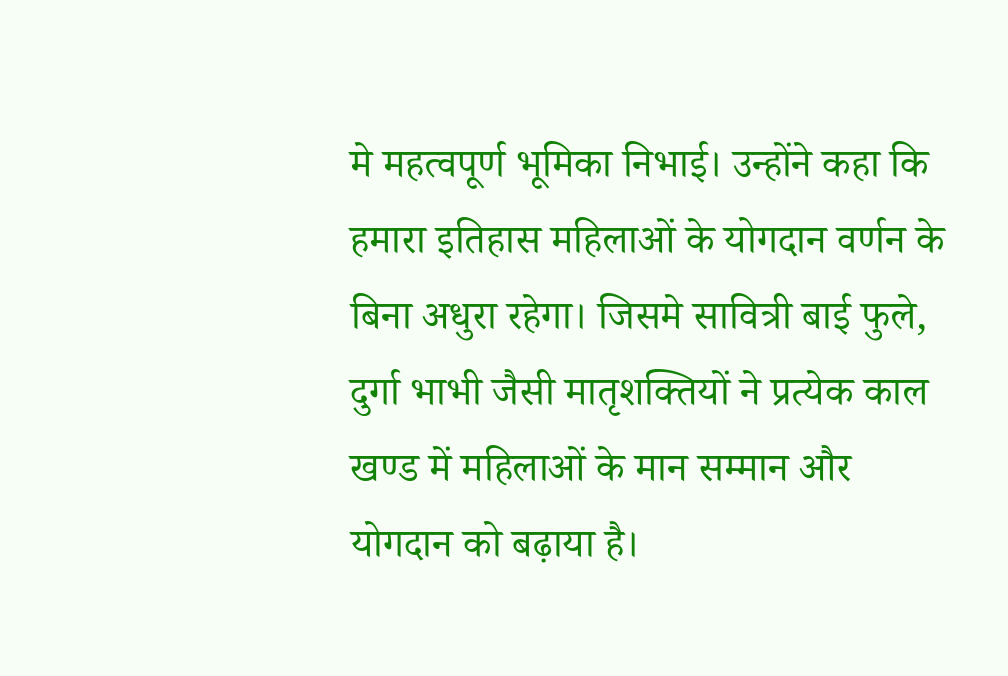मे महत्वपूर्ण भूमिका निभाई। उन्होंने कहा कि हमारा इतिहास महिलाओं के योगदान वर्णन के बिना अधुरा रहेगा। जिसमे सावित्री बाई फुले, दुर्गा भाभी जैसी मातृशक्तियों ने प्रत्येक काल खण्ड में महिलाओं के मान सम्मान और योगदान को बढ़ाया है।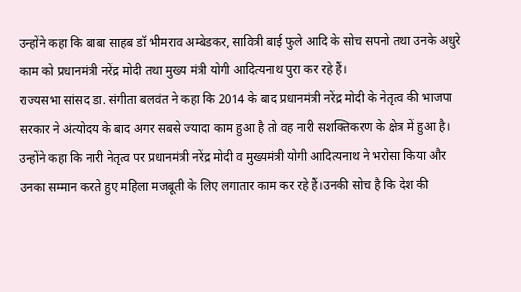उन्होंने कहा कि बाबा साहब डॉ भीमराव अम्बेडकर, सावित्री बाई फुले आदि के सोच सपनो तथा उनके अधुरे काम को प्रधानमंत्री नरेंद्र मोदी तथा मुख्य मंत्री योगी आदित्यनाथ पुरा कर रहे हैं।
राज्यसभा सांसद डा. संगीता बलवंत ने कहा कि 2014 के बाद प्रधानमंत्री नरेंद्र मोदी के नेतृत्व की भाजपा सरकार ने अंत्योदय के बाद अगर सबसे ज्यादा काम हुआ है तो वह नारी सशक्तिकरण के क्षेत्र में हुआ है। उन्होंने कहा कि नारी नेतृत्व पर प्रधानमंत्री नरेंद्र मोदी व मुख्यमंत्री योगी आदित्यनाथ ने भरोसा किया और उनका सम्मान करते हुए महिला मजबूती के लिए लगातार काम कर रहे हैं।उनकी सोच है कि देश की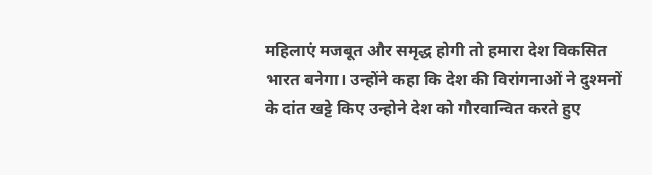महिलाएं मजबूत और समृद्ध होगी तो हमारा देश विकसित भारत बनेगा। उन्होंने कहा कि देश की विरांगनाओं ने दुश्मनों के दांत खट्टे किए उन्होने देश को गौरवान्वित करते हुए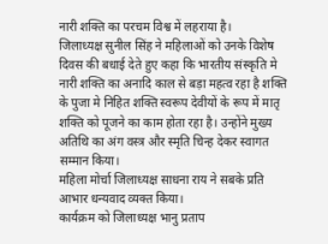नारी शक्ति का परचम विश्व में लहराया है।
जिलाध्यक्ष सुनील सिंह ने महिलाओं को उनके विशेष दिवस की बधाई देते हुए कहा कि भारतीय संस्कृति मे नारी शक्ति का अनादि काल से बड़ा महत्व रहा है शक्ति के पुजा मे निहित शक्ति स्वरूप देवीयों के रूप में मातृ शक्ति को पूजने का काम होता रहा है। उन्होंने मुख्य अतिथि का अंग वस्त्र और स्मृति चिन्ह देकर स्वागत सम्मान किया।
महिला मोर्चा जिलाध्यक्ष साधना राय ने सबके प्रति आभार धन्यवाद व्यक्त किया।
कार्यक्रम को जिलाध्यक्ष भानु प्रताप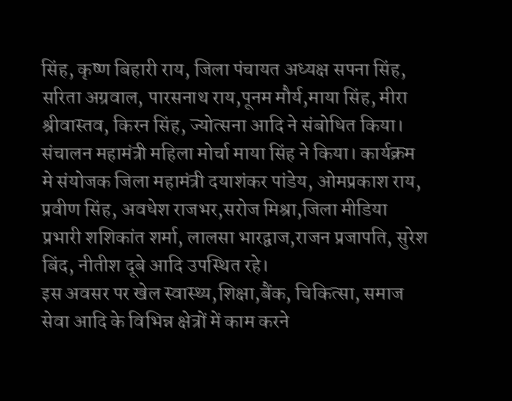सिंह, कृष्ण बिहारी राय, जिला पंचायत अध्यक्ष सपना सिंह, सरिता अग्रवाल, पारसनाथ राय,पूनम मौर्य,माया सिंह, मीरा श्रीवास्तव, किरन सिंह, ज्योत्सना आदि ने संबोधित किया। संचालन महामंत्री महिला मोर्चा माया सिंह ने किया। कार्यक्रम मे संयोजक जिला महामंत्री दयाशंकर पांडेय, ओमप्रकाश राय, प्रवीण सिंह, अवधेश राजभर,सरोज मिश्रा,जिला मीडिया प्रभारी शशिकांत शर्मा, लालसा भारद्वाज,राजन प्रजापति, सुरेश बिंद, नीतीश दूबे आदि उपस्थित रहे।
इस अवसर पर खेल स्वास्थ्य,शिक्षा,बैंक, चिकित्सा, समाज सेवा आदि के विभिन्न क्षेत्रों में काम करने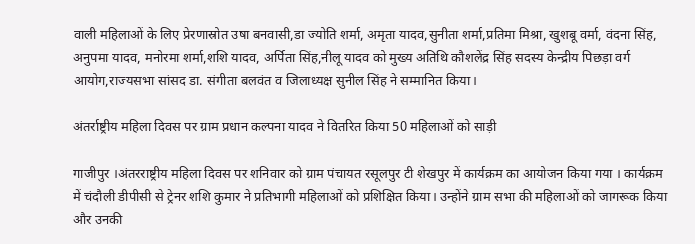वाली महिलाओं के लिए प्रेरणास्रोत उषा बनवासी,डा ज्योति शर्मा, अमृता यादव,सुनीता शर्मा,प्रतिमा मिश्रा, खुशबू वर्मा, वंदना सिंह, अनुपमा यादव, मनोरमा शर्मा,शशि यादव, अर्पिता सिंह,नीलू यादव को मुख्य अतिथि कौशलेंद्र सिंह सदस्य केन्द्रीय पिछड़ा वर्ग आयोग,राज्यसभा सांसद डा. संगीता बलवंत व जिलाध्यक्ष सुनील सिंह ने सम्मानित किया।

अंतर्राष्ट्रीय महिला दिवस पर ग्राम प्रधान कल्पना यादव ने वितरित किया 50 महिलाओं को साड़ी

गाजीपुर ।अंतरराष्ट्रीय महिला दिवस पर शनिवार को ग्राम पंचायत रसूलपुर टी शेखपुर में कार्यक्रम का आयोजन किया गया । कार्यक्रम में चंदौली डीपीसी से ट्रेनर शशि कुमार ने प्रतिभागी महिलाओं को प्रशिक्षित किया। उन्होंने ग्राम सभा की महिलाओं को जागरूक किया और उनकी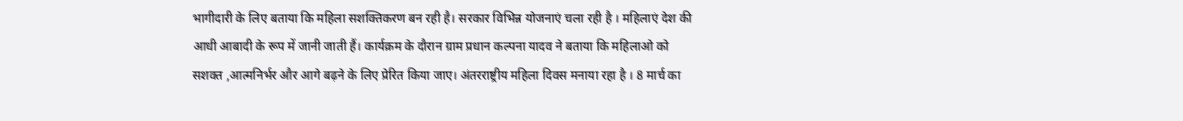भागीदारी के लिए बताया कि महिला सशक्तिकरण बन रही है। सरकार विभिन्न योजनाएं चला रही है । महिलाएं देश की आधी आबादी के रूप में जानी जाती हैं। कार्यक्रम के दौरान ग्राम प्रधान कल्पना यादव ने बताया कि महिलाओ को सशक्त ,आत्मनिर्भर और आगे बढ़ने के लिए प्रेरित किया जाए। अंतरराष्ट्रीय महिला दिवस मनाया रहा है । 8 मार्च का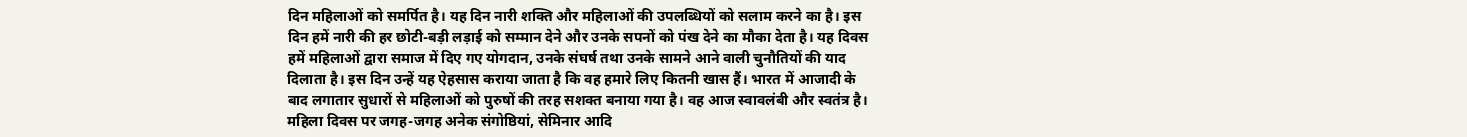दिन महिलाओं को समर्पित है। यह दिन नारी शक्ति और महिलाओं की उपलब्धियों को सलाम करने का है। इस दिन हमें नारी की हर छोटी-बड़ी लड़ाई को सम्मान देने और उनके सपनों को पंख देने का मौका देता है। यह दिवस हमें महिलाओं द्वारा समाज में दिए गए योगदान, उनके संघर्ष तथा उनके सामने आने वाली चुनौतियों की याद दिलाता है। इस दिन उन्हें यह ऐहसास कराया जाता है कि वह हमारे लिए कितनी खास हैं। भारत में आजादी के बाद लगातार सुधारों से महिलाओं को पुरुषों की तरह सशक्त बनाया गया है। वह आज स्वावलंबी और स्वतंत्र है। महिला दिवस पर जगह-जगह अनेक संगोष्ठियां, सेमिनार आदि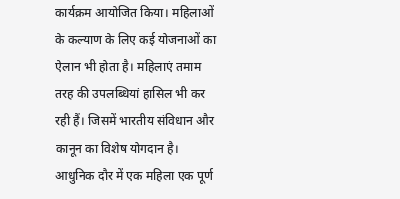कार्यक्रम आयोजित किया। महिलाओं के कल्याण के लिए कई योजनाओं का ऐलान भी होता है। महिलाएं तमाम तरह की उपलब्धियां हासिल भी कर रही हैं। जिसमें भारतीय संविधान और कानून का विशेष योगदान है। आधुनिक दौर में एक महिला एक पूर्ण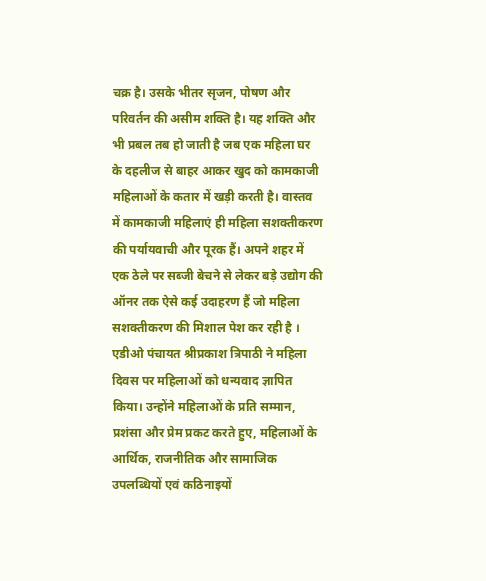चक्र है। उसके भीतर सृजन, पोषण और परिवर्तन की असीम शक्ति है। यह शक्ति और भी प्रबल तब हो जाती है जब एक महिला घर के दहलीज से बाहर आकर खुद को कामकाजी महिलाओं के कतार में खड़ी करती है। वास्तव में कामकाजी महिलाएं ही महिला सशक्तीकरण की पर्यायवाची और पूरक हैं। अपने शहर में एक ठेले पर सब्जी बेचने से लेकर बड़े उद्योग की ऑनर तक ऐसे कई उदाहरण हैं जो महिला सशक्तीकरण की मिशाल पेश कर रही है । एडीओ पंचायत श्रीप्रकाश त्रिपाठी ने महिला दिवस पर महिलाओं को धन्यवाद ज्ञापित किया। उन्होंने महिलाओं के प्रति सम्मान, प्रशंसा और प्रेम प्रकट करते हुए, महिलाओं के आर्थिक, राजनीतिक और सामाजिक उपलब्धियों एवं कठिनाइयों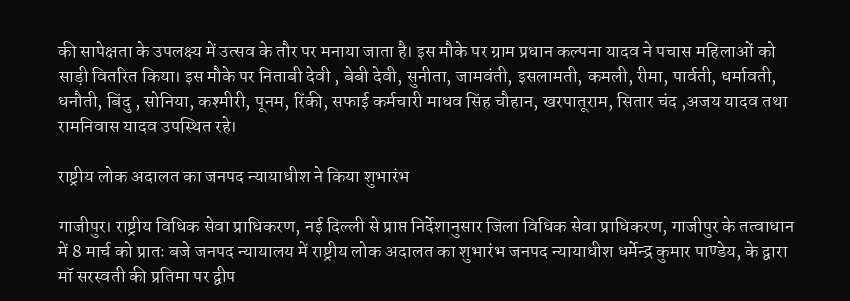की सापेक्षता के उपलक्ष्य में उत्सव के तौर पर मनाया जाता है। इस मौके पर ग्राम प्रधान कल्पना यादव ने पचास महिलाओं को साड़ी वितरित किया। इस मौके पर निताबी देवी , बेबी देवी, सुनीता, जामवंती, इसलामती, कमली, रीमा, पार्वती, धर्मावती, धनौती, बिंदु , सोनिया, कश्मीरी, पूनम, रिंकी, सफाई कर्मचारी माधव सिंह चौहान, खरपातूराम, सितार चंद ,अजय यादव तथा रामनिवास यादव उपस्थित रहे।

राष्ट्रीय लोक अदालत का जनपद न्यायाधीश ने किया शुभारंभ

गाजीपुर। राष्ट्रीय विधिक सेवा प्राधिकरण, नई दिल्ली से प्राप्त निर्देशानुसार जिला विधिक सेवा प्राधिकरण, गाजीपुर के तत्वाधान में 8 मार्च को प्रातः बजे जनपद न्यायालय में राष्ट्रीय लोक अदालत का शुभारंभ जनपद न्यायाधीश धर्मेन्द्र कुमार पाण्डेय, के द्वारा मॉ सरस्वती की प्रतिमा पर द्वीप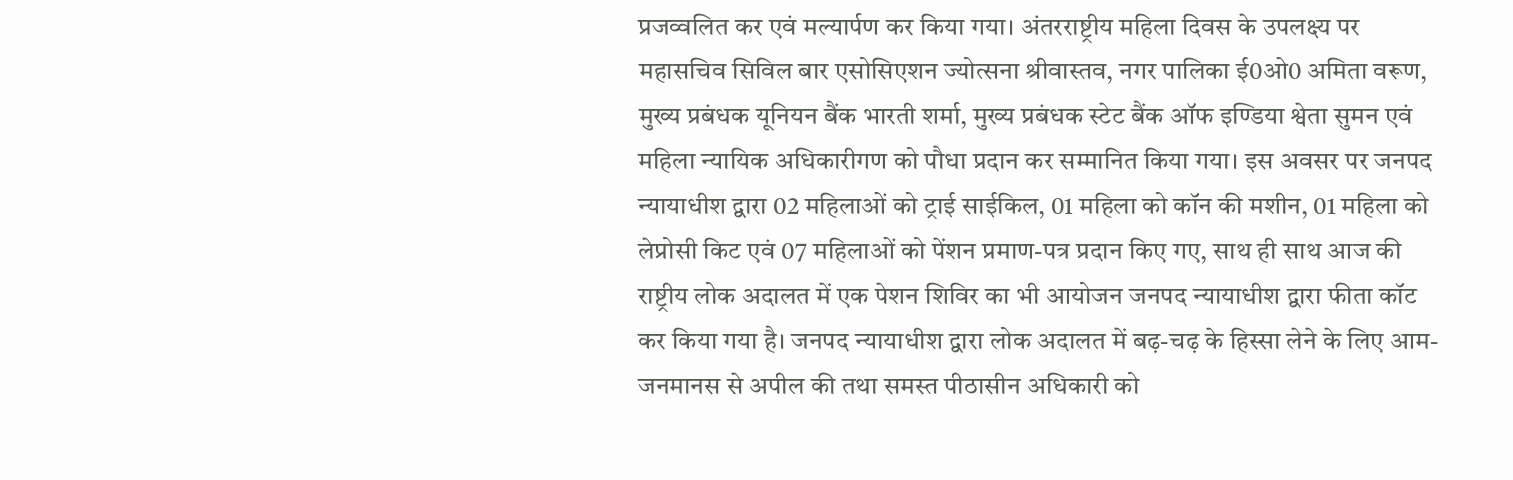प्रजव्वलित कर एवं मल्यार्पण कर किया गया। अंतरराष्ट्रीय महिला दिवस के उपलक्ष्य पर महासचिव सिविल बार एसोसिएशन ज्योत्सना श्रीवास्तव, नगर पालिका ई0ओ0 अमिता वरूण, मुख्य प्रबंधक यूनियन बैंक भारती शर्मा, मुख्य प्रबंधक स्टेट बैंक ऑफ इण्डिया श्वेता सुमन एवं महिला न्यायिक अधिकारीगण को पौधा प्रदान कर सम्मानित किया गया। इस अवसर पर जनपद न्यायाधीश द्वारा 02 महिलाओं को ट्राई साईकिल, 01 महिला को कॉन की मशीन, 01 महिला को लेप्रोसी किट एवं 07 महिलाओं को पेंशन प्रमाण-पत्र प्रदान किए गए, साथ ही साथ आज की राष्ट्रीय लोक अदालत में एक पेशन शिविर का भी आयोजन जनपद न्यायाधीश द्वारा फीता कॉट कर किया गया है। जनपद न्यायाधीश द्वारा लोक अदालत में बढ़-चढ़ के हिस्सा लेने के लिए आम-जनमानस से अपील की तथा समस्त पीठासीन अधिकारी को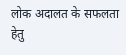लोक अदालत के सफलता हेतु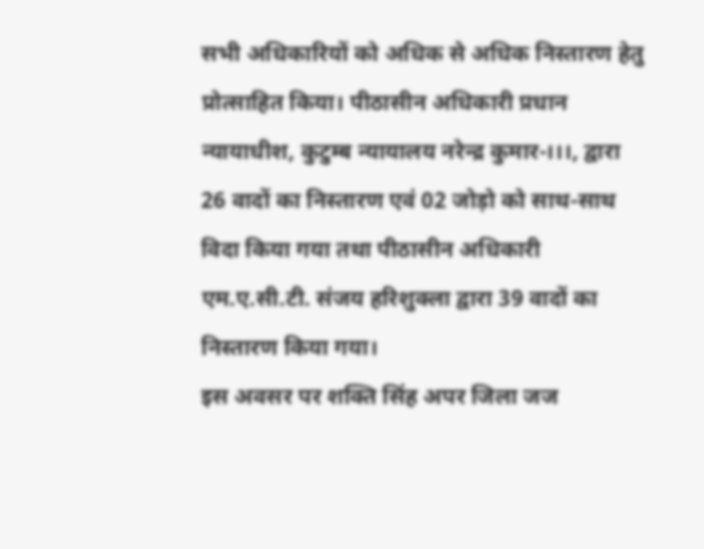सभी अधिकारियों को अधिक से अधिक निस्तारण हेतु प्रोत्साहित किया। पीठासीन अधिकारी प्रधान न्यायाधीश, कुटुम्ब न्यायालय नरेन्द्र कुमार-।।।, द्वारा 26 वादों का निस्तारण एवं 02 जोड़ो को साथ-साथ विदा किया गया तथा पीठासीन अधिकारी एम.ए.सी.टी. संजय हरिशुक्ला द्वारा 39 वादों का निस्तारण किया गया।
इस अवसर पर शक्ति सिंह अपर जिला जज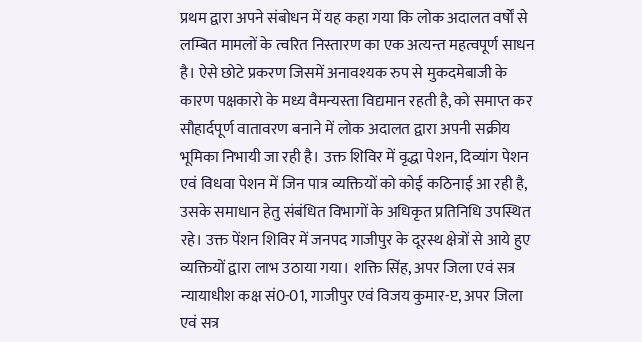प्रथम द्वारा अपने संबोधन में यह कहा गया कि लोक अदालत वर्षों से लम्बित मामलों के त्वरित निस्तारण का एक अत्यन्त महत्वपूर्ण साधन है। ऐसे छोटे प्रकरण जिसमें अनावश्यक रुप से मुकदमेबाजी के कारण पक्षकारो के मध्य वैमन्यस्ता विद्यमान रहती है, को समाप्त कर सौहार्दपूर्ण वातावरण बनाने में लोक अदालत द्वारा अपनी सक्रीय भूमिका निभायी जा रही है। उक्त शिविर में वृद्धा पेशन, दिव्यांग पेशन एवं विधवा पेशन में जिन पात्र व्यक्तियों को कोई कठिनाई आ रही है, उसके समाधान हेतु संबंधित विभागों के अधिकृत प्रतिनिधि उपस्थित रहे। उक्त पेंशन शिविर में जनपद गाजीपुर के दूरस्थ क्षेत्रों से आये हुए व्यक्तियों द्वारा लाभ उठाया गया। शक्ति सिंह, अपर जिला एवं सत्र न्यायाधीश कक्ष सं0-01, गाजीपुर एवं विजय कुमार-प्ट, अपर जिला एवं सत्र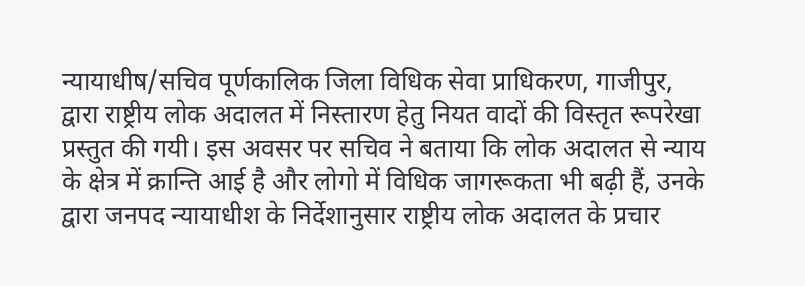न्यायाधीष/सचिव पूर्णकालिक जिला विधिक सेवा प्राधिकरण, गाजीपुर, द्वारा राष्ट्रीय लोक अदालत में निस्तारण हेतु नियत वादों की विस्तृत रूपरेखा प्रस्तुत की गयी। इस अवसर पर सचिव ने बताया कि लोक अदालत से न्याय के क्षेत्र में क्रान्ति आई है और लोगो में विधिक जागरूकता भी बढ़ी हैं, उनके द्वारा जनपद न्यायाधीश के निर्देशानुसार राष्ट्रीय लोक अदालत के प्रचार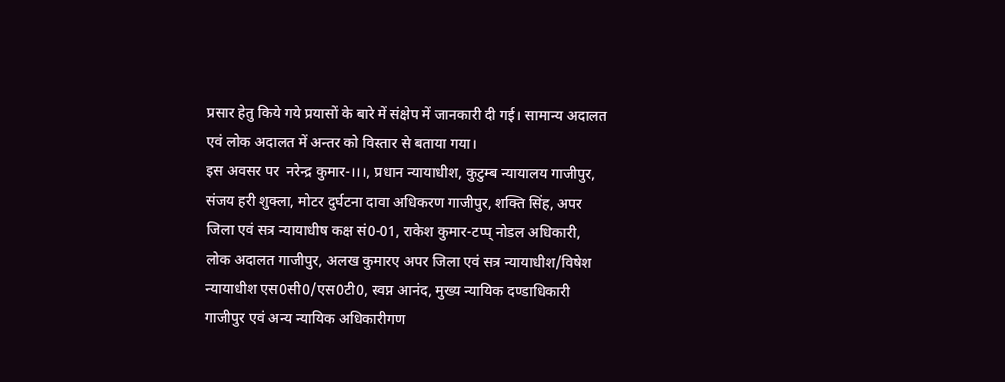प्रसार हेतु किये गये प्रयासों के बारे में संक्षेप में जानकारी दी गई। सामान्य अदालत एवं लोक अदालत में अन्तर को विस्तार से बताया गया।
इस अवसर पर  नरेन्द्र कुमार-।।।, प्रधान न्यायाधीश, कुटुम्ब न्यायालय गाजीपुर, संजय हरी शुक्ला, मोटर दुर्घटना दावा अधिकरण गाजीपुर, शक्ति सिंह, अपर जिला एवं सत्र न्यायाधीष कक्ष सं0-01, राकेश कुमार-टप्प् नोडल अधिकारी, लोक अदालत गाजीपुर, अलख कुमारए अपर जिला एवं सत्र न्यायाधीश/विषेश न्यायाधीश एस0सी0/एस0टी0, स्वप्न आनंद, मुख्य न्यायिक दण्डाधिकारी गाजीपुर एवं अन्य न्यायिक अधिकारीगण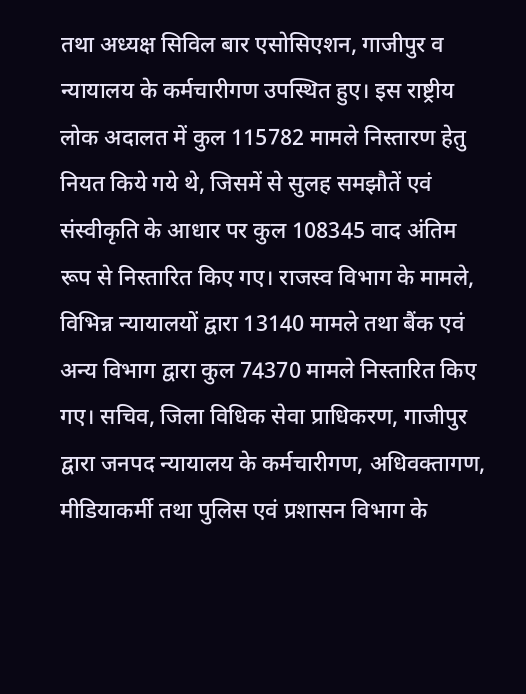तथा अध्यक्ष सिविल बार एसोसिएशन, गाजीपुर व न्यायालय के कर्मचारीगण उपस्थित हुए। इस राष्ट्रीय लोक अदालत में कुल 115782 मामले निस्तारण हेतु नियत किये गये थे, जिसमें से सुलह समझौतें एवं संस्वीकृति के आधार पर कुल 108345 वाद अंतिम रूप से निस्तारित किए गए। राजस्व विभाग के मामले, विभिन्न न्यायालयों द्वारा 13140 मामले तथा बैंक एवं अन्य विभाग द्वारा कुल 74370 मामले निस्तारित किए गए। सचिव, जिला विधिक सेवा प्राधिकरण, गाजीपुर द्वारा जनपद न्यायालय के कर्मचारीगण, अधिवक्तागण, मीडियाकर्मी तथा पुलिस एवं प्रशासन विभाग के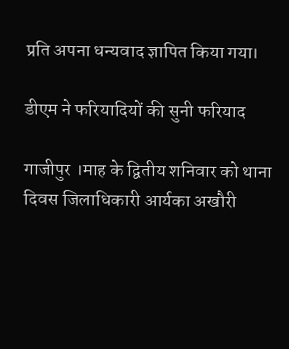प्रति अपना धन्यवाद ज्ञापित किया गया।

डीएम ने फरियादियों की सुनी फरियाद

गाजीपुर ।माह के द्वितीय शनिवार को थाना दिवस जिलाधिकारी आर्यका अखौरी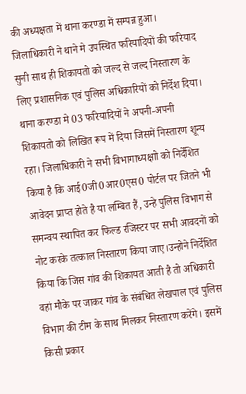की अध्यक्षता में थाना करण्डा में सम्पन्न हुआ। जिलाधिकारी ने थाने मे उपस्थित फरियादियों की फरियाद सुनी साथ ही शिकायतो को जल्द से जल्द निस्तारण के लिए प्रशासनिक एवं पुलिस अधिकारियों को निर्देश दिया।  थाना करण्डा मे 03 फरियादियों ने अपनी-अपनी शिकायतो को लिखित रूप में दिया जिसमें निस्तारण शून्य रहा। जिलाधिकारी ने सभी विभागाध्यक्षाो को निर्देशित किया है कि आई0जी0आर0एस0 पोर्टल पर जितने भी आवेदन प्राप्त होते है या लम्बित हैं, उन्हे पुलिस विभाग से समन्वय स्थापित कर फिल्ड रजिस्टर पर सभी आवदनों को नोट करके तत्काल निस्तारण किया जाए।उन्होने निर्देशित किया कि जिस गांव की शिकायत आती है तो अधिकारी वहां मौके पर जाकर गांव के संबंधित लेखपाल एवं पुलिस विभाग की टीम के साथ मिलकर निस्तारण करेंगे। इसमें किसी प्रकार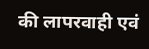की लापरवाही एवं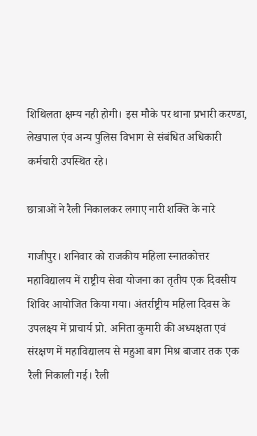शिथिलता क्षम्य नही होगी। इस मौके पर थाना प्रभारी करण्डा, लेखपाल एंव अन्य पुलिस विभाग से संबंधित अधिकारी कर्मचारी उपस्थित रहे।

छात्राओं ने रैली निकालकर लगाए नारी शक्ति के नारे

गाजीपुर। शनिवार को राजकीय महिला स्नातकोत्तर महाविद्यालय में राष्ट्रीय सेवा योजना का तृतीय एक दिवसीय शिविर आयोजित किया गया। अंतर्राष्ट्रीय महिला दिवस के उपलक्ष्य में प्राचार्य प्रो. अनिता कुमारी की अध्यक्षता एवं संरक्षण में महाविद्यालय से महुआ बाग मिश्र बाजार तक एक रैली निकाली गई। रैली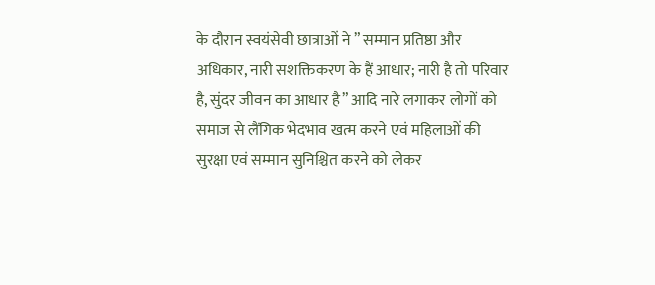के दौरान स्वयंसेवी छात्राओं ने ” सम्मान प्रतिष्ठा और अधिकार, नारी सशक्तिकरण के हैं आधार; नारी है तो परिवार है, सुंदर जीवन का आधार है” आदि नारे लगाकर लोगों को समाज से लैंगिक भेदभाव खत्म करने एवं महिलाओं की सुरक्षा एवं सम्मान सुनिश्चित करने को लेकर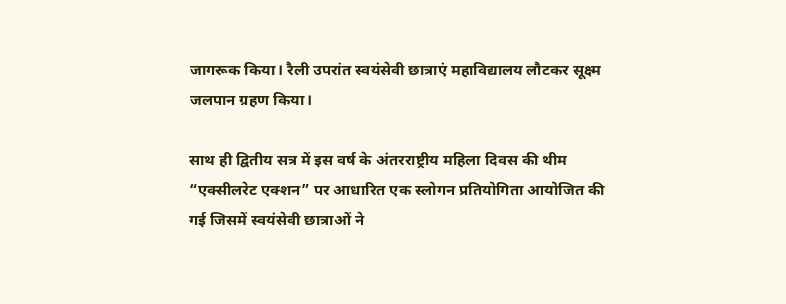जागरूक किया। रैली उपरांत स्वयंसेवी छात्राएं महाविद्यालय लौटकर सूक्ष्म जलपान ग्रहण किया।

साथ ही द्वितीय सत्र में इस वर्ष के अंतरराष्ट्रीय महिला दिवस की थीम “एक्सीलरेट एक्शन” पर आधारित एक स्लोगन प्रतियोगिता आयोजित की गई जिसमें स्वयंसेवी छात्राओं ने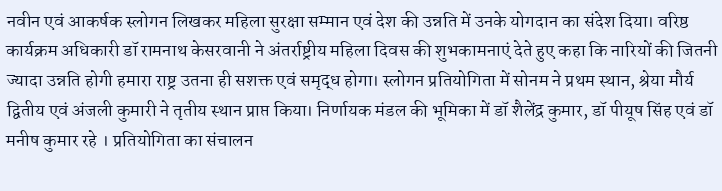नवीन एवं आकर्षक स्लोगन लिखकर महिला सुरक्षा सम्मान एवं देश की उन्नति में उनके योगदान का संदेश दिया। वरिष्ठ कार्यक्रम अधिकारी डॉ रामनाथ केसरवानी ने अंतर्राष्ट्रीय महिला दिवस की शुभकामनाएं देते हुए कहा कि नारियों की जितनी ज्यादा उन्नति होगी हमारा राष्ट्र उतना ही सशक्त एवं समृद्ध होगा। स्लोगन प्रतियोगिता में सोनम ने प्रथम स्थान, श्रेया मौर्य द्वितीय एवं अंजली कुमारी ने तृतीय स्थान प्राप्त किया। निर्णायक मंडल की भूमिका में डॉ शैलेंद्र कुमार, डॉ पीयूष सिंह एवं डॉ मनीष कुमार रहे । प्रतियोगिता का संचालन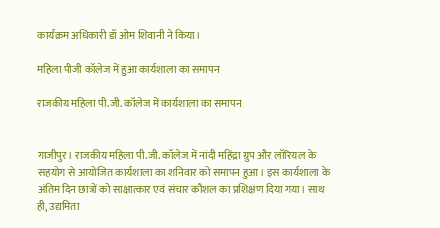कार्यक्रम अधिकारी डॉ ओम शिवानी ने किया।

महिला पीजी कॉलेज में हुआ कार्यशाला का समापन

राजकीय महिला पी.जी. कॉलेज में कार्यशाला का समापन


गाजीपुर। राजकीय महिला पी.जी. कॉलेज में नांदी महिंद्रा ग्रुप और लॉरियल के सहयोग से आयोजित कार्यशाला का शनिवार को समापन हुआ। इस कार्यशाला के अंतिम दिन छात्रों को साक्षात्कार एवं संचार कौशल का प्रशिक्षण दिया गया। साथ ही, उद्यमिता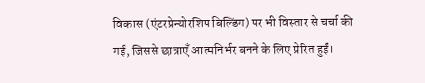विकास (एंटरप्रेन्योरशिप बिल्डिंग) पर भी विस्तार से चर्चा की गई, जिससे छात्राएँ आत्मनिर्भर बनने के लिए प्रेरित हुईं।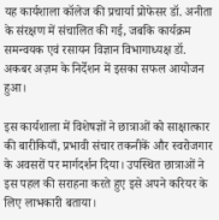यह कार्यशाला कॉलेज की प्रचार्या प्रोफेसर डॉ. अनीता के संरक्षण में संचालित की गई, जबकि कार्यक्रम समन्वयक एवं रसायन विज्ञान विभागाध्यक्ष डॉ. अकबर अज़म के निर्देशन में इसका सफल आयोजन हुआ।

इस कार्यशाला में विशेषज्ञों ने छात्राओं को साक्षात्कार की बारीकियाँ, प्रभावी संचार तकनीकें और स्वरोजगार के अवसरों पर मार्गदर्शन दिया। उपस्थित छात्राओं ने इस पहल की सराहना करते हुए इसे अपने करियर के लिए लाभकारी बताया।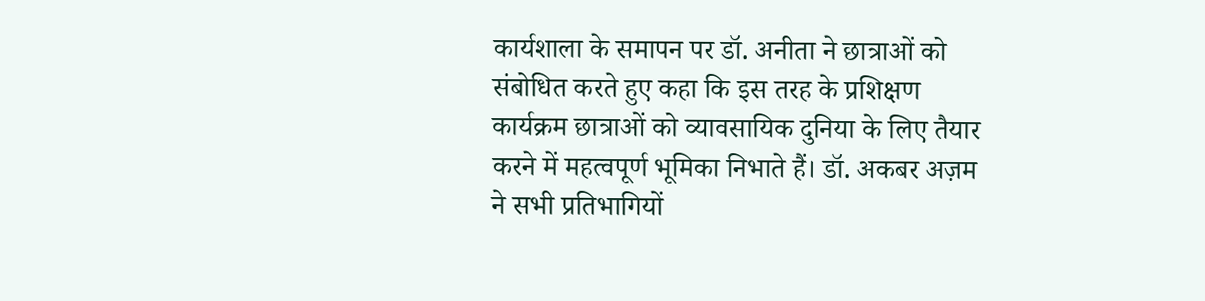कार्यशाला के समापन पर डॉ. अनीता ने छात्राओं को संबोधित करते हुए कहा कि इस तरह के प्रशिक्षण कार्यक्रम छात्राओं को व्यावसायिक दुनिया के लिए तैयार करने में महत्वपूर्ण भूमिका निभाते हैं। डॉ. अकबर अज़म ने सभी प्रतिभागियों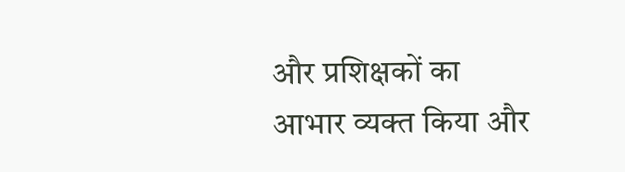और प्रशिक्षकों का आभार व्यक्त किया और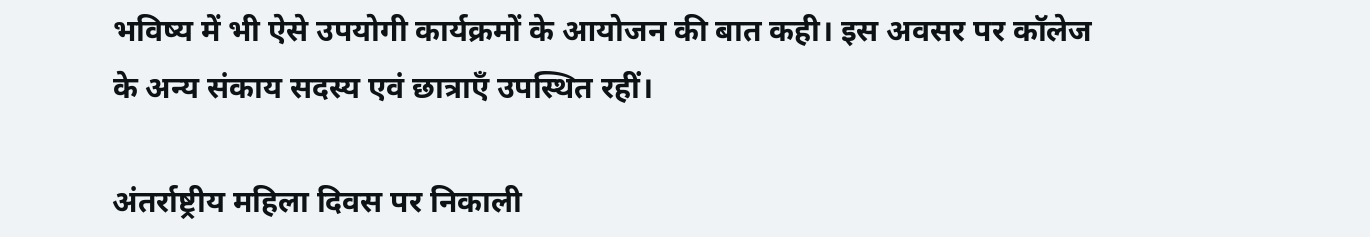भविष्य में भी ऐसे उपयोगी कार्यक्रमों के आयोजन की बात कही। इस अवसर पर कॉलेज के अन्य संकाय सदस्य एवं छात्राएँ उपस्थित रहीं।

अंतर्राष्ट्रीय महिला दिवस पर निकाली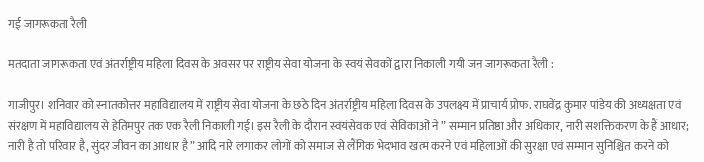गई जागरूकता रैली

मतदाता जागरूकता एवं अंतर्राष्ट्रीय महिला दिवस के अवसर पर राष्ट्रीय सेवा योजना के स्वयं सेवकों द्वारा निकाली गयी जन जागरूकता रैली :

गाजीपुर। शनिवार को स्नातकोत्तर महाविद्यालय में राष्ट्रीय सेवा योजना के छठे दिन अंतर्राष्ट्रीय महिला दिवस के उपलक्ष्य में प्राचार्य प्रोफ. राघवेंद्र कुमार पांडेय की अध्यक्षता एवं संरक्षण में महाविद्यालय से हेतिमपुर तक एक रैली निकाली गई। इस रैली के दौरान स्वयंसेवक एवं सेविकाओं ने ” सम्मान प्रतिष्ठा और अधिकार, नारी सशक्तिकरण के हैं आधार; नारी है तो परिवार है, सुंदर जीवन का आधार है” आदि नारे लगाकर लोगों को समाज से लैंगिक भेदभाव खत्म करने एवं महिलाओं की सुरक्षा एवं सम्मान सुनिश्चित करने को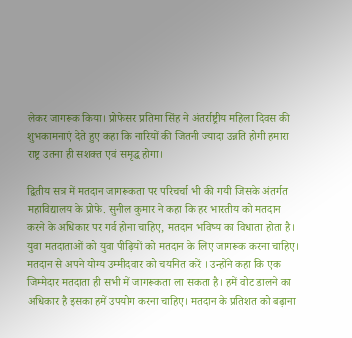लेकर जागरूक किया। प्रोफेसर प्रतिमा सिंह ने अंतर्राष्ट्रीय महिला दिवस की शुभकामनाएं देते हुए कहा कि नारियों की जितनी ज्यादा उन्नति होगी हमारा राष्ट्र उतना ही सशक्त एवं समृद्ध होगा।

द्वितीय सत्र में मतदान जागरूकता पर परिचर्चा भी की गयी जिसके अंतर्गत महाविद्यालय के प्रोफे. सुनील कुमार ने कहा कि हर भारतीय को मतदान करने के अधिकार पर गर्व होना चाहिए, मतदान भविष्य का विधाता होता है। युवा मतदाताओं को युवा पीढ़ियों को मतदान के लिए जागरूक करना चाहिए। मतदान से अपने योग्य उम्मीदवार को चयनित करें । उन्होंने कहा कि एक जिम्मेदार मतदाता ही सभी में जागरूकता ला सकता है। हमें वोट डालने का अधिकार है इसका हमें उपयोग करना चाहिए। मतदान के प्रतिशत को बढ़ाना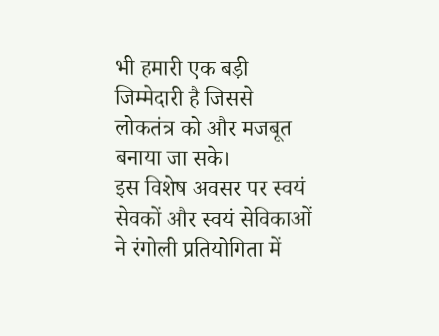भी हमारी एक बड़ी जिम्मेदारी है जिससे लोकतंत्र को और मजबूत बनाया जा सके।
इस विशेष अवसर पर स्वयं सेवकों और स्वयं सेविकाओं ने रंगोली प्रतियोगिता में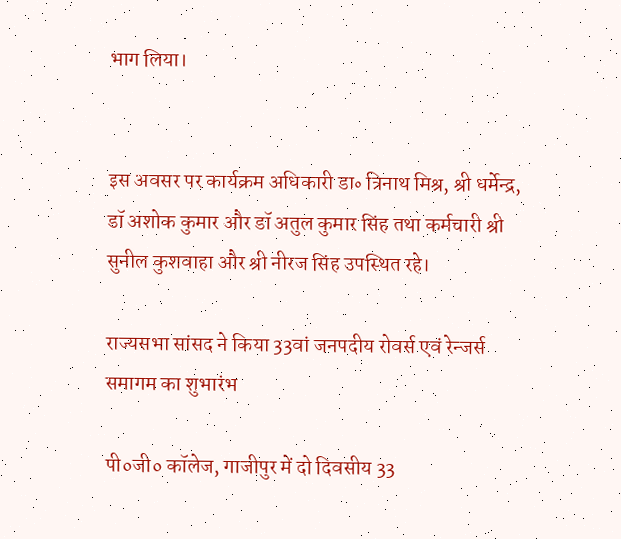भाग लिया।


इस अवसर पर कार्यक्रम अधिकारी डा॰ त्रिनाथ मिश्र, श्री धर्मेन्द्र, डॉ अशोक कुमार और डॉ अतुल कुमार सिंह तथा कर्मचारी श्री सुनील कुशवाहा और श्री नीरज सिंह उपस्थित रहे।

राज्यसभा सांसद ने किया 33वां जनपदीय रोवर्स एवं रेन्जर्स समागम का शुभारंभ

पी०जी० कॉलेज, गाजीपुर में दो दिवसीय 33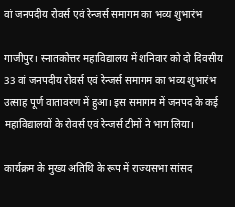वां जनपदीय रोवर्स एवं रेन्जर्स समागम का भव्य शुभारंभ

गाजीपुर। स्नातकोत्तर महाविद्यालय में शनिवार को दो दिवसीय 33 वां जनपदीय रोवर्स एवं रेन्जर्स समागम का भव्य शुभारंभ उत्साह पूर्ण वातावरण में हुआ। इस समागम में जनपद के कई महाविद्यालयों के रोवर्स एवं रेन्जर्स टीमों ने भाग लिया।

कार्यक्रम के मुख्य अतिथि के रूप में राज्यसभा सांसद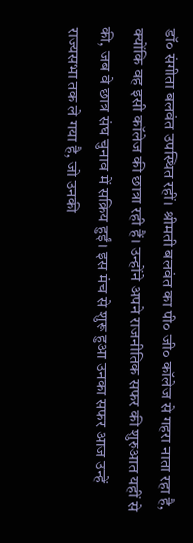डॉ० संगीता बलवंत उपस्थित रहीं। श्रीमती बलवंत का पी० जी० कॉलेज से गहरा नाता रहा है, क्योंकि वह इसी कॉलेज की छात्रा रही हैं। उन्होंने अपने राजनीतिक सफर की शुरुआत यहीं से की, जब वे छात्र संघ चुनाव में सक्रिय हुईं। इस मंच से शुरू हुआ उनका सफर आज उन्हें राज्यसभा तक ले गया है, जो उनकी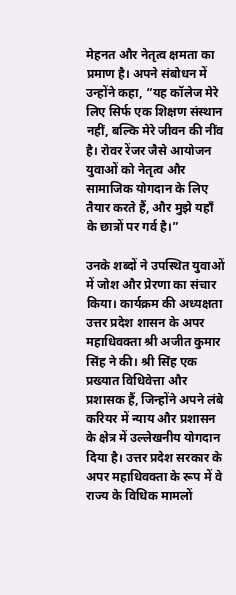मेहनत और नेतृत्व क्षमता का प्रमाण है। अपने संबोधन में उन्होंने कहा, “यह कॉलेज मेरे लिए सिर्फ एक शिक्षण संस्थान नहीं, बल्कि मेरे जीवन की नींव है। रोवर रेंजर जैसे आयोजन युवाओं को नेतृत्व और सामाजिक योगदान के लिए तैयार करते हैं, और मुझे यहाँ के छात्रों पर गर्व है।”

उनके शब्दों ने उपस्थित युवाओं में जोश और प्रेरणा का संचार किया। कार्यक्रम की अध्यक्षता उत्तर प्रदेश शासन के अपर महाधिवक्ता श्री अजीत कुमार सिंह ने की। श्री सिंह एक प्रख्यात विधिवेत्ता और प्रशासक हैं, जिन्होंने अपने लंबे करियर में न्याय और प्रशासन के क्षेत्र में उल्लेखनीय योगदान दिया है। उत्तर प्रदेश सरकार के अपर महाधिवक्ता के रूप में वे राज्य के विधिक मामलों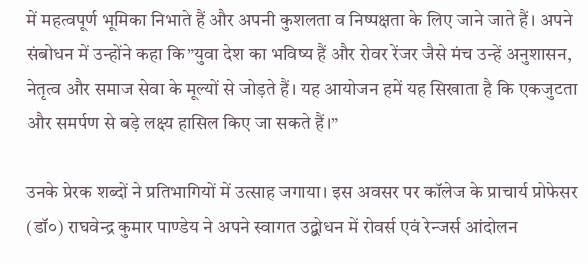में महत्वपूर्ण भूमिका निभाते हैं और अपनी कुशलता व निष्पक्षता के लिए जाने जाते हैं। अपने संबोधन में उन्होंने कहा कि”युवा देश का भविष्य हैं और रोवर रेंजर जैसे मंच उन्हें अनुशासन, नेतृत्व और समाज सेवा के मूल्यों से जोड़ते हैं। यह आयोजन हमें यह सिखाता है कि एकजुटता और समर्पण से बड़े लक्ष्य हासिल किए जा सकते हैं।”

उनके प्रेरक शब्दों ने प्रतिभागियों में उत्साह जगाया। इस अवसर पर कॉलेज के प्राचार्य प्रोफेसर (डॉ०) राघवेन्द्र कुमार पाण्डेय ने अपने स्वागत उद्बोधन में रोवर्स एवं रेन्जर्स आंदोलन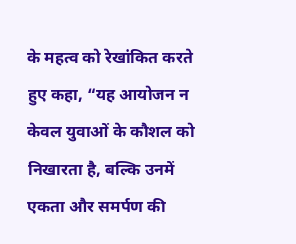के महत्व को रेखांकित करते हुए कहा, “यह आयोजन न केवल युवाओं के कौशल को निखारता है, बल्कि उनमें एकता और समर्पण की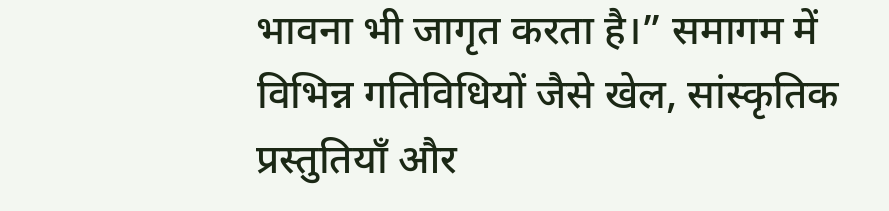भावना भी जागृत करता है।” समागम में विभिन्न गतिविधियों जैसे खेल, सांस्कृतिक प्रस्तुतियाँ और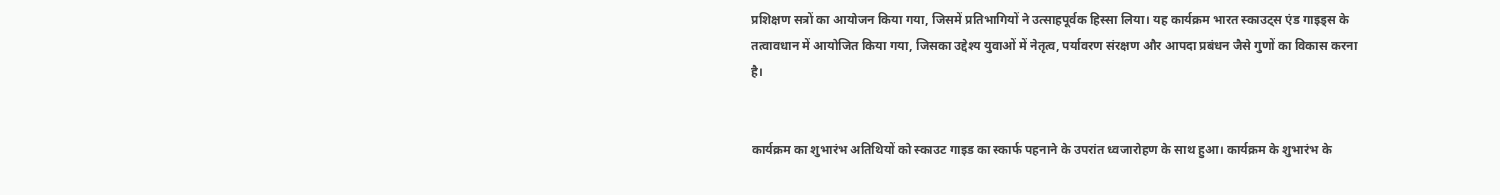प्रशिक्षण सत्रों का आयोजन किया गया, जिसमें प्रतिभागियों ने उत्साहपूर्वक हिस्सा लिया। यह कार्यक्रम भारत स्काउट्स एंड गाइड्स के तत्वावधान में आयोजित किया गया, जिसका उद्देश्य युवाओं में नेतृत्व, पर्यावरण संरक्षण और आपदा प्रबंधन जैसे गुणों का विकास करना है।


कार्यक्रम का शुभारंभ अतिथियों को स्काउट गाइड का स्कार्फ पहनाने के उपरांत ध्वजारोहण के साथ हुआ। कार्यक्रम के शुभारंभ के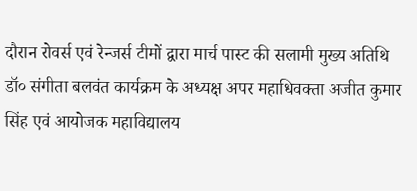दौरान रोवर्स एवं रेन्जर्स टीमों द्वारा मार्च पास्ट की सलामी मुख्य अतिथि डॉ० संगीता बलवंत कार्यक्रम के अध्यक्ष अपर महाधिवक्ता अजीत कुमार सिंह एवं आयोजक महाविद्यालय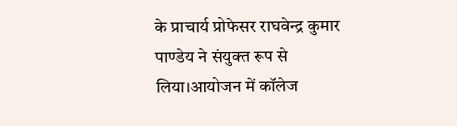के प्राचार्य प्रोफेसर राघवेन्द्र कुमार पाण्डेय ने संयुक्त रूप से लिया।आयोजन में कॉलेज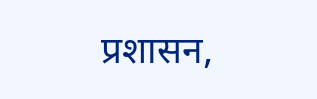प्रशासन,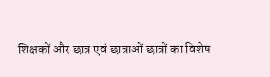शिक्षकों और छात्र एवं छात्राओं छात्रों का विशेष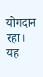योगदान रहा। यह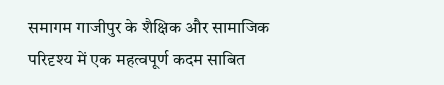समागम गाजीपुर के शैक्षिक और सामाजिक परिदृश्य में एक महत्वपूर्ण कदम साबित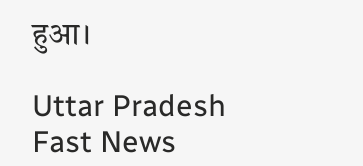हुआ।

Uttar Pradesh Fast News